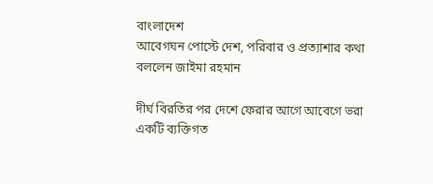বাংলাদেশ
আবেগঘন পোস্টে দেশ, পরিবার ও প্রত্যাশার কথা বললেন জাইমা রহমান

দীর্ঘ বিরতির পর দেশে ফেরার আগে আবেগে ভরা একটি ব্যক্তিগত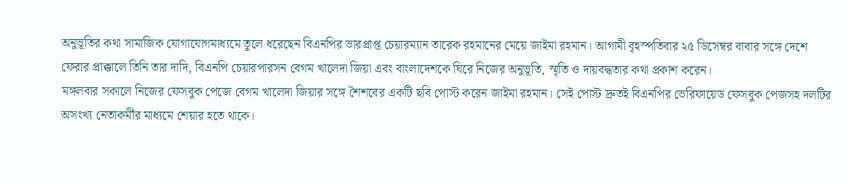অনুভূতির কথা সামাজিক যোগাযোগমাধ্যমে তুলে ধরেছেন বিএনপির ভারপ্রাপ্ত চেয়ারম্যান তারেক রহমানের মেয়ে জাইমা রহমান। আগামী বৃহস্পতিবার ২৫ ডিসেম্বর বাবার সঙ্গে দেশে ফেরার প্রাক্কালে তিনি তার দাদি, বিএনপি চেয়ারপারসন বেগম খালেদা জিয়া এবং বাংলাদেশকে ঘিরে নিজের অনুভূতি, স্মৃতি ও দায়বদ্ধতার কথা প্রকাশ করেন।
মঙ্গলবার সকালে নিজের ফেসবুক পেজে বেগম খালেদা জিয়ার সঙ্গে শৈশবের একটি ছবি পোস্ট করেন জাইমা রহমান। সেই পোস্ট দ্রুতই বিএনপির ভেরিফায়েড ফেসবুক পেজসহ দলটির অসংখ্য নেতাকর্মীর মাধ্যমে শেয়ার হতে থাকে।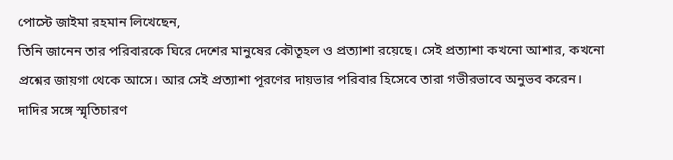পোস্টে জাইমা রহমান লিখেছেন,
তিনি জানেন তার পরিবারকে ঘিরে দেশের মানুষের কৌতূহল ও প্রত্যাশা রয়েছে। সেই প্রত্যাশা কখনো আশার, কখনো প্রশ্নের জায়গা থেকে আসে। আর সেই প্রত্যাশা পূরণের দায়ভার পরিবার হিসেবে তারা গভীরভাবে অনুভব করেন।
দাদির সঙ্গে স্মৃতিচারণ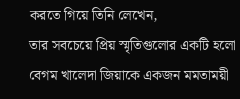করতে গিয়ে তিনি লেখেন,
তার সবচেয়ে প্রিয় স্মৃতিগুলোর একটি হলো বেগম খালেদা জিয়াকে একজন মমতাময়ী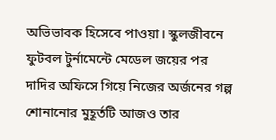অভিভাবক হিসেবে পাওয়া। স্কুলজীবনে ফুটবল টুর্নামেন্টে মেডেল জয়ের পর দাদির অফিসে গিয়ে নিজের অর্জনের গল্প শোনানোর মুহূর্তটি আজও তার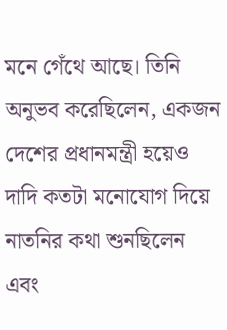মনে গেঁথে আছে। তিনি অনুভব করেছিলেন, একজন দেশের প্রধানমন্ত্রী হয়েও দাদি কতটা মনোযোগ দিয়ে নাতনির কথা শুনছিলেন এবং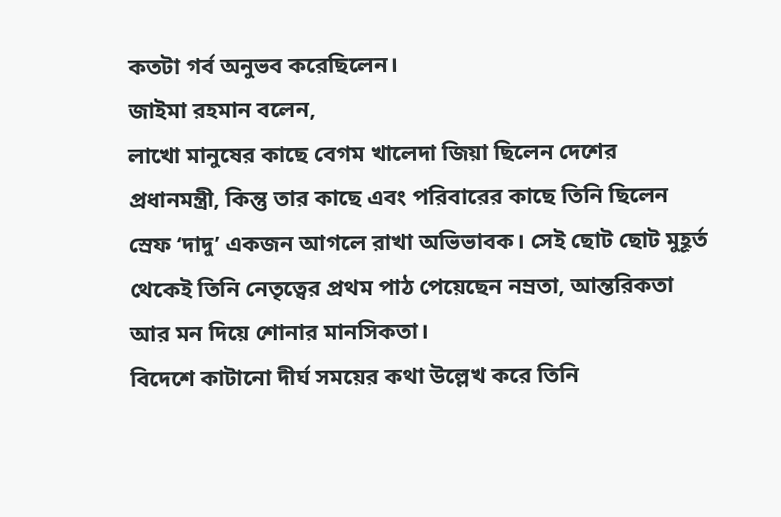কতটা গর্ব অনুভব করেছিলেন।
জাইমা রহমান বলেন,
লাখো মানুষের কাছে বেগম খালেদা জিয়া ছিলেন দেশের প্রধানমন্ত্রী, কিন্তু তার কাছে এবং পরিবারের কাছে তিনি ছিলেন স্রেফ ‘দাদু’ একজন আগলে রাখা অভিভাবক। সেই ছোট ছোট মুহূর্ত থেকেই তিনি নেতৃত্বের প্রথম পাঠ পেয়েছেন নম্রতা, আন্তরিকতা আর মন দিয়ে শোনার মানসিকতা।
বিদেশে কাটানো দীর্ঘ সময়ের কথা উল্লেখ করে তিনি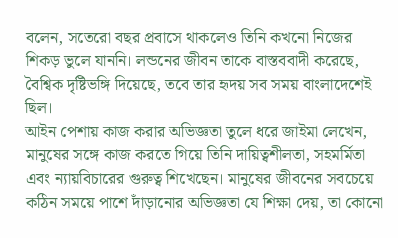বলেন, সতেরো বছর প্রবাসে থাকলেও তিনি কখনো নিজের শিকড় ভুলে যাননি। লন্ডনের জীবন তাকে বাস্তববাদী করেছে, বৈশ্বিক দৃষ্টিভঙ্গি দিয়েছে, তবে তার হৃদয় সব সময় বাংলাদেশেই ছিল।
আইন পেশায় কাজ করার অভিজ্ঞতা তুলে ধরে জাইমা লেখেন, মানুষের সঙ্গে কাজ করতে গিয়ে তিনি দায়িত্বশীলতা, সহমর্মিতা এবং ন্যায়বিচারের গুরুত্ব শিখেছেন। মানুষের জীবনের সবচেয়ে কঠিন সময়ে পাশে দাঁড়ানোর অভিজ্ঞতা যে শিক্ষা দেয়, তা কোনো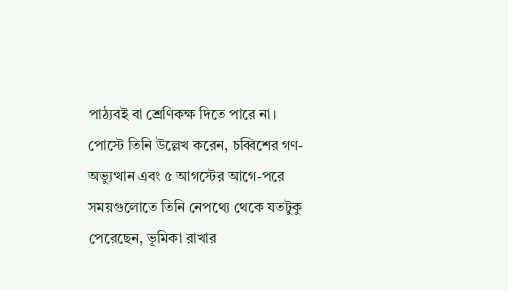পাঠ্যবই বা শ্রেণিকক্ষ দিতে পারে না।
পোস্টে তিনি উল্লেখ করেন, চব্বিশের গণ-অভ্যুত্থান এবং ৫ আগস্টের আগে-পরে সময়গুলোতে তিনি নেপথ্যে থেকে যতটুকু পেরেছেন, ভূমিকা রাখার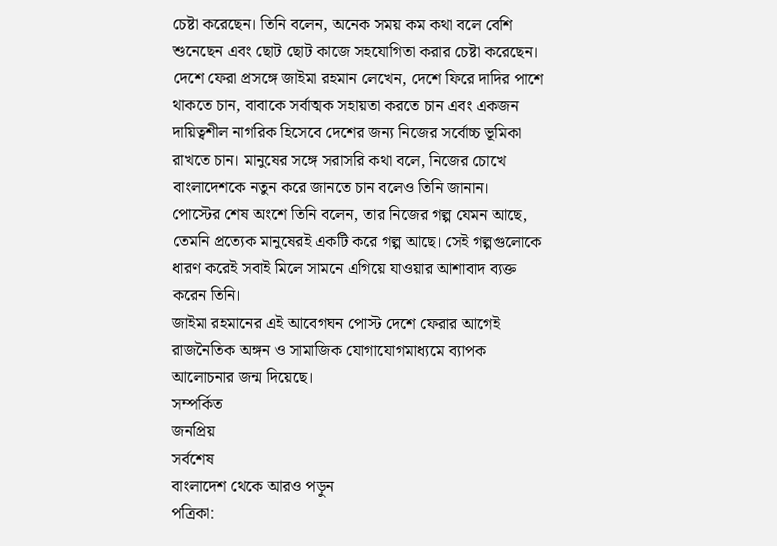চেষ্টা করেছেন। তিনি বলেন, অনেক সময় কম কথা বলে বেশি শুনেছেন এবং ছোট ছোট কাজে সহযোগিতা করার চেষ্টা করেছেন।
দেশে ফেরা প্রসঙ্গে জাইমা রহমান লেখেন, দেশে ফিরে দাদির পাশে থাকতে চান, বাবাকে সর্বাত্মক সহায়তা করতে চান এবং একজন দায়িত্বশীল নাগরিক হিসেবে দেশের জন্য নিজের সর্বোচ্চ ভূমিকা রাখতে চান। মানুষের সঙ্গে সরাসরি কথা বলে, নিজের চোখে বাংলাদেশকে নতুন করে জানতে চান বলেও তিনি জানান।
পোস্টের শেষ অংশে তিনি বলেন, তার নিজের গল্প যেমন আছে, তেমনি প্রত্যেক মানুষেরই একটি করে গল্প আছে। সেই গল্পগুলোকে ধারণ করেই সবাই মিলে সামনে এগিয়ে যাওয়ার আশাবাদ ব্যক্ত করেন তিনি।
জাইমা রহমানের এই আবেগঘন পোস্ট দেশে ফেরার আগেই রাজনৈতিক অঙ্গন ও সামাজিক যোগাযোগমাধ্যমে ব্যাপক আলোচনার জন্ম দিয়েছে।
সম্পর্কিত
জনপ্রিয়
সর্বশেষ
বাংলাদেশ থেকে আরও পড়ুন
পত্রিকা: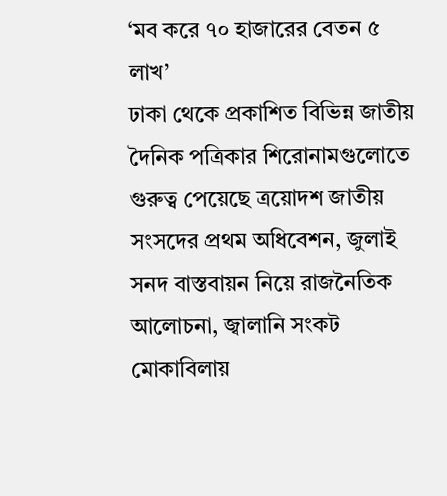‘মব করে ৭০ হাজারের বেতন ৫ লাখ’
ঢাকা থেকে প্রকাশিত বিভিন্ন জাতীয় দৈনিক পত্রিকার শিরোনামগুলোতে গুরুত্ব পেয়েছে ত্রয়োদশ জাতীয় সংসদের প্রথম অধিবেশন, জুলাই সনদ বাস্তবায়ন নিয়ে রাজনৈতিক আলোচনা, জ্বালানি সংকট মোকাবিলায়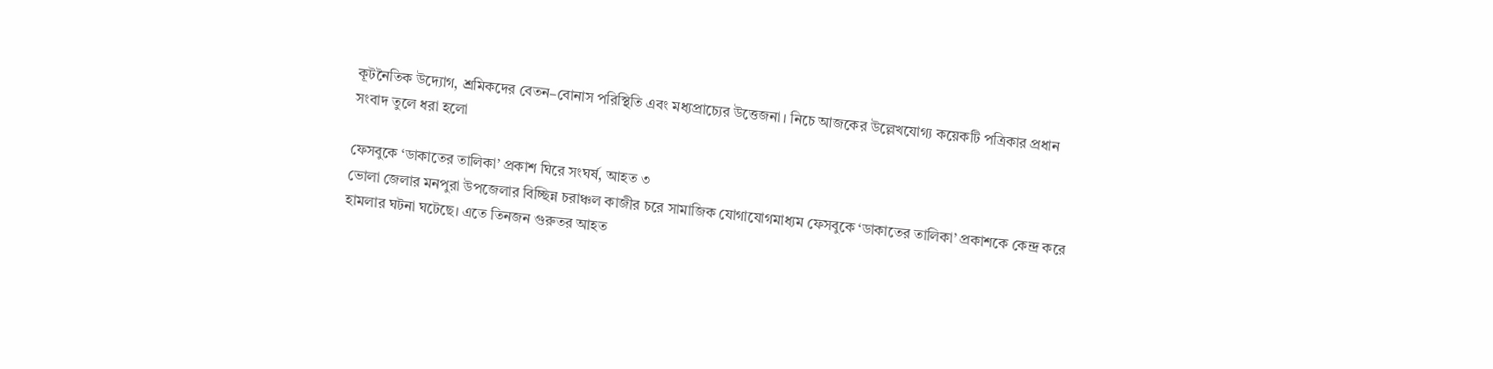কূটনৈতিক উদ্যোগ, শ্রমিকদের বেতন–বোনাস পরিস্থিতি এবং মধ্যপ্রাচ্যের উত্তেজনা। নিচে আজকের উল্লেখযোগ্য কয়েকটি পত্রিকার প্রধান সংবাদ তুলে ধরা হলো

ফেসবুকে ‘ডাকাতের তালিকা’ প্রকাশ ঘিরে সংঘর্ষ, আহত ৩
ভোলা জেলার মনপুরা উপজেলার বিচ্ছিন্ন চরাঞ্চল কাজীর চরে সামাজিক যোগাযোগমাধ্যম ফেসবুকে ‘ডাকাতের তালিকা’ প্রকাশকে কেন্দ্র করে হামলার ঘটনা ঘটেছে। এতে তিনজন গুরুতর আহত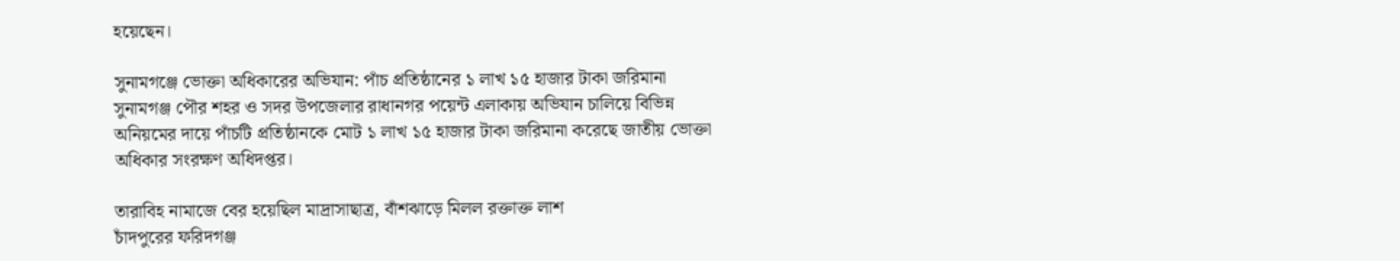হয়েছেন।

সুনামগঞ্জে ভোক্তা অধিকারের অভিযান: পাঁচ প্রতিষ্ঠানের ১ লাখ ১৫ হাজার টাকা জরিমানা
সুনামগঞ্জ পৌর শহর ও সদর উপজেলার রাধানগর পয়েন্ট এলাকায় অভিযান চালিয়ে বিভিন্ন অনিয়মের দায়ে পাঁচটি প্রতিষ্ঠানকে মোট ১ লাখ ১৫ হাজার টাকা জরিমানা করেছে জাতীয় ভোক্তা অধিকার সংরক্ষণ অধিদপ্তর।

তারাবিহ নামাজে বের হয়েছিল মাদ্রাসাছাত্র, বাঁশঝাড়ে মিলল রক্তাক্ত লাশ
চাঁদপুরের ফরিদগঞ্জ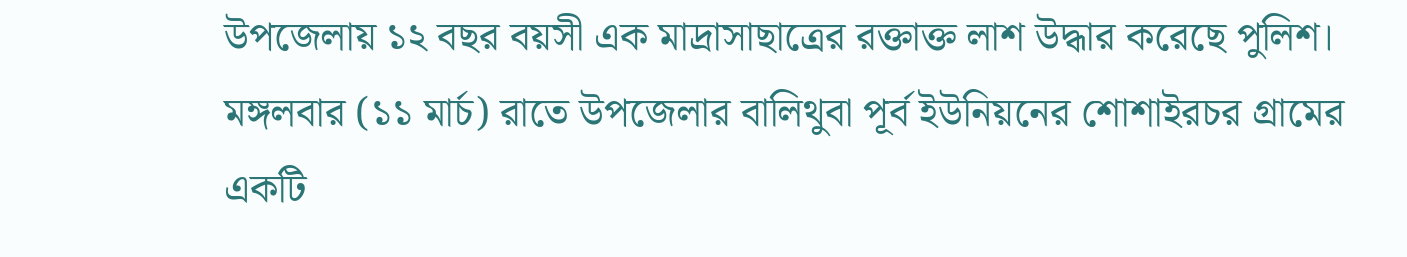উপজেলায় ১২ বছর বয়সী এক মাদ্রাসাছাত্রের রক্তাক্ত লাশ উদ্ধার করেছে পুলিশ। মঙ্গলবার (১১ মার্চ) রাতে উপজেলার বালিথুবা পূর্ব ইউনিয়নের শোশাইরচর গ্রামের একটি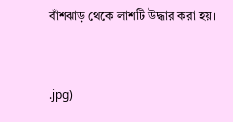বাঁশঝাড় থেকে লাশটি উদ্ধার করা হয়।


.jpg)